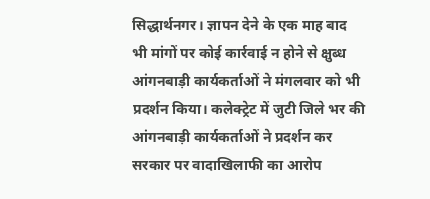सिद्धार्थनगर। ज्ञापन देने के एक माह बाद भी मांगों पर कोई कार्रवाई न होने से क्षुब्ध आंगनबाड़ी कार्यकर्ताओं ने मंगलवार को भी प्रदर्शन किया। कलेक्ट्रेट में जुटी जिले भर की आंगनबाड़ी कार्यकर्ताओं ने प्रदर्शन कर सरकार पर वादाखिलाफी का आरोप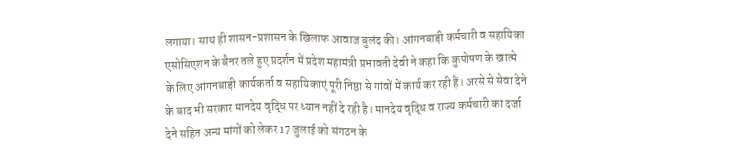लगाया। साथ ही शासन-प्रशासन के खिलाफ आवाज बुलंद की। आंगनबाड़ी कर्मचारी व सहायिका एसोसिएशन के बैनर तले हुए प्रदर्शन में प्रदेश महामंत्री प्रभावती देवी ने कहा कि कुपोषण के खात्मे के लिए आंगनबाड़ी कार्यकर्ता व सहायिकाएं पूरी निष्ठा से गांवों में कार्य कर रही हैं। अरसे से सेवा देने के बाद भी सरकार मानदेय वृद्धि पर ध्यान नहीं दे रही है। मानदेय वृद्धि व राज्य कर्मचारी का दर्जा देने सहित अन्य मांगों को लेकर 17 जुलाई को संगठन के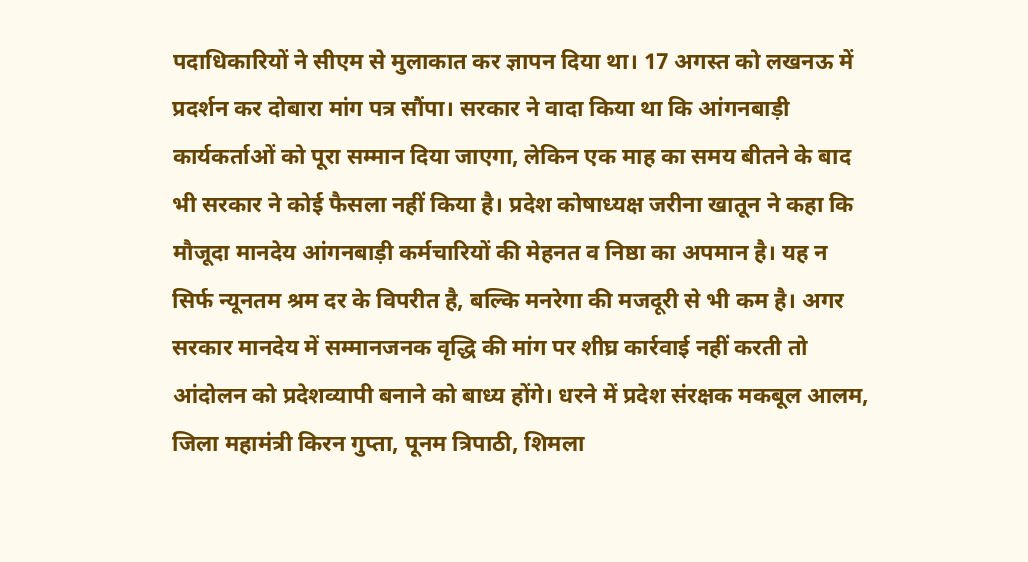पदाधिकारियों ने सीएम से मुलाकात कर ज्ञापन दिया था। 17 अगस्त को लखनऊ में प्रदर्शन कर दोबारा मांग पत्र सौंपा। सरकार ने वादा किया था कि आंगनबाड़ी कार्यकर्ताओं को पूरा सम्मान दिया जाएगा, लेकिन एक माह का समय बीतने के बाद भी सरकार ने कोई फैसला नहीं किया है। प्रदेश कोषाध्यक्ष जरीना खातून ने कहा कि मौजूदा मानदेय आंगनबाड़ी कर्मचारियों की मेहनत व निष्ठा का अपमान है। यह न सिर्फ न्यूनतम श्रम दर के विपरीत है, बल्कि मनरेगा की मजदूरी से भी कम है। अगर सरकार मानदेय में सम्मानजनक वृद्धि की मांग पर शीघ्र कार्रवाई नहीं करती तो आंदोलन को प्रदेशव्यापी बनाने को बाध्य होंगे। धरने में प्रदेश संरक्षक मकबूल आलम, जिला महामंत्री किरन गुप्ता, पूनम त्रिपाठी, शिमला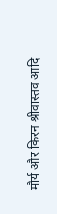मौर्य और किरन श्रीवास्तव आदि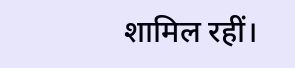शामिल रहीं।